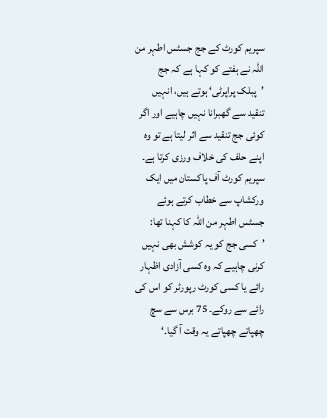سپریم کورٹ کے جج جسٹس اطہر من اللہ نے ہفتے کو کہا ہے کہ جج ’پبلک پراپرٹی‘ ہوتے ہیں، انہیں تنقید سے گھبرانا نہیں چاہیے اور اگر کوئی جج تنقید سے اثر لیتا ہے تو وہ اپنے حلف کی خلاف ورزی کرتا ہے۔
سپریم کورٹ آف پاکستان میں ایک ورکشاپ سے خطاب کرتے ہوئے جسٹس اطہر من اللہ کا کہنا تھا: ’کسی جج کو یہ کوشش بھی نہیں کرنی چاہیے کہ وہ کسی آزادی اظہار رائے یا کسی کورٹ رپورٹر کو اس کی رائے سے روکے۔ 75 برس سے سچ چھپاتے چھپاتے یہ وقت آ گیا۔‘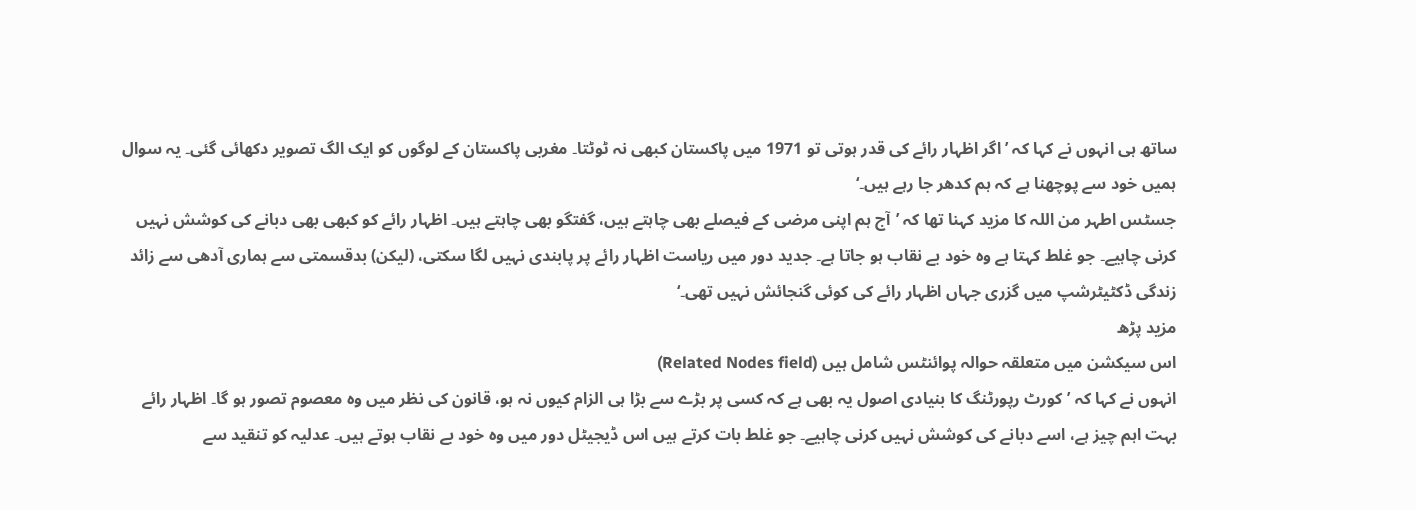ساتھ ہی انہوں نے کہا کہ ’اگر اظہار رائے کی قدر ہوتی تو 1971 میں پاکستان کبھی نہ ٹوٹتا۔ مغربی پاکستان کے لوگوں کو ایک الگ تصویر دکھائی گئی۔ یہ سوال ہمیں خود سے پوچھنا ہے کہ ہم کدھر جا رہے ہیں۔‘
جسٹس اطہر من اللہ کا مزید کہنا تھا کہ ’آج ہم اپنی مرضی کے فیصلے بھی چاہتے ہیں، گفتگو بھی چاہتے ہیں۔ اظہار رائے کو کبھی بھی دبانے کی کوشش نہیں کرنی چاہیے۔ جو غلط کہتا ہے وہ خود بے نقاب ہو جاتا ہے۔ جدید دور میں ریاست اظہار رائے پر پابندی نہیں لگا سکتی، (لیکن) بدقسمتی سے ہماری آدھی سے زائد زندگی ڈکٹیٹرشپ میں گزری جہاں اظہار رائے کی کوئی گنجائش نہیں تھی۔‘
مزید پڑھ
اس سیکشن میں متعلقہ حوالہ پوائنٹس شامل ہیں (Related Nodes field)
انہوں نے کہا کہ ’کورٹ رپورٹنگ کا بنیادی اصول یہ بھی ہے کہ کسی پر بڑے سے بڑا ہی الزام کیوں نہ ہو، قانون کی نظر میں وہ معصوم تصور ہو گا۔ اظہار رائے بہت اہم چیز ہے، اسے دبانے کی کوشش نہیں کرنی چاہیے۔ جو غلط بات کرتے ہیں اس ڈیجیٹل دور میں وہ خود بے نقاب ہوتے ہیں۔ عدلیہ کو تنقید سے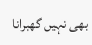بھی نہیں گھبرانا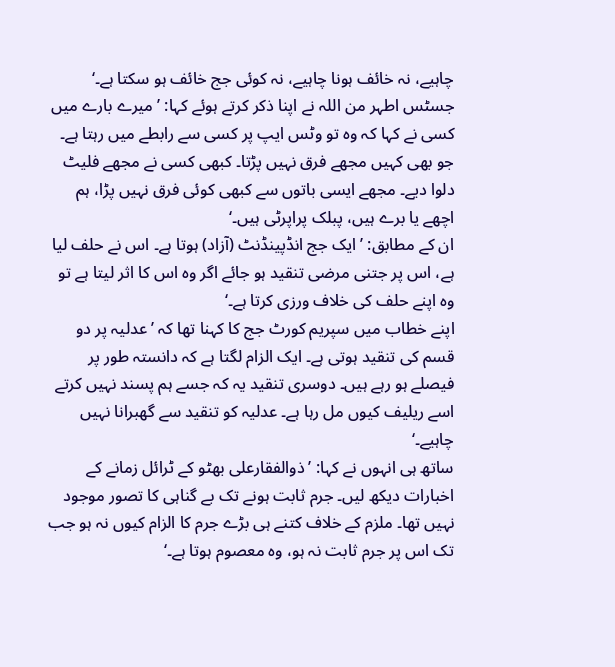چاہیے، نہ خائف ہونا چاہیے، نہ کوئی جج خائف ہو سکتا ہے۔‘
جسٹس اطہر من اللہ نے اپنا ذکر کرتے ہوئے کہا: ’میرے بارے میں کسی نے کہا کہ وہ تو وٹس ایپ پر کسی سے رابطے میں رہتا ہے۔ جو بھی کہیں مجھے فرق نہیں پڑتا۔ کبھی کسی نے مجھے فلیٹ دلوا دیے۔ مجھے ایسی باتوں سے کبھی کوئی فرق نہیں پڑا، ہم اچھے یا برے ہیں، پبلک پراپرٹی ہیں۔‘
ان کے مطابق: ’ایک جج انڈپینڈنٹ (آزاد) ہوتا ہے۔ اس نے حلف لیا ہے، اس پر جتنی مرضی تنقید ہو جائے اگر وہ اس کا اثر لیتا ہے تو وہ اپنے حلف کی خلاف ورزی کرتا ہے۔‘
اپنے خطاب میں سپریم کورٹ جج کا کہنا تھا کہ ’عدلیہ پر دو قسم کی تنقید ہوتی ہے۔ ایک الزام لگتا ہے کہ دانستہ طور پر فیصلے ہو رہے ہیں۔ دوسری تنقید یہ کہ جسے ہم پسند نہیں کرتے اسے ریلیف کیوں مل رہا ہے۔ عدلیہ کو تنقید سے گھبرانا نہیں چاہیے۔‘
ساتھ ہی انہوں نے کہا: ’ذوالفقارعلی بھٹو کے ٹرائل زمانے کے اخبارات دیکھ لیں۔ جرم ثابت ہونے تک بے گناہی کا تصور موجود نہیں تھا۔ ملزم کے خلاف کتنے ہی بڑے جرم کا الزام کیوں نہ ہو جب تک اس پر جرم ثابت نہ ہو، وہ معصوم ہوتا ہے۔‘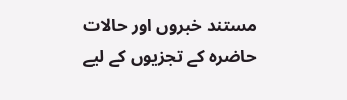مستند خبروں اور حالات حاضرہ کے تجزیوں کے لیے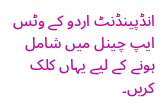انڈپینڈنٹ اردو کے وٹس ایپ چینل میں شامل ہونے کے لیے یہاں کلک کریں۔